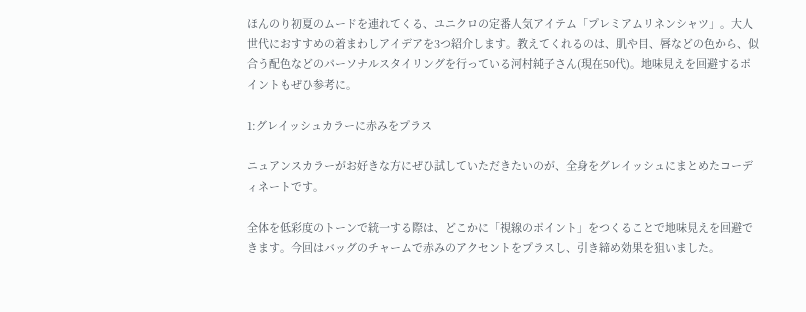ほんのり初夏のムードを連れてくる、ユニクロの定番人気アイテム「プレミアムリネンシャツ」。大人世代におすすめの着まわしアイデアを3つ紹介します。教えてくれるのは、肌や目、唇などの色から、似合う配色などのパーソナルスタイリングを行っている河村純子さん(現在50代)。地味見えを回避するポイントもぜひ参考に。

1:グレイッシュカラーに赤みをプラス

ニュアンスカラーがお好きな方にぜひ試していただきたいのが、全身をグレイッシュにまとめたコーディネートです。

全体を低彩度のトーンで統一する際は、どこかに「視線のポイント」をつくることで地味見えを回避できます。今回はバッグのチャームで赤みのアクセントをプラスし、引き締め効果を狙いました。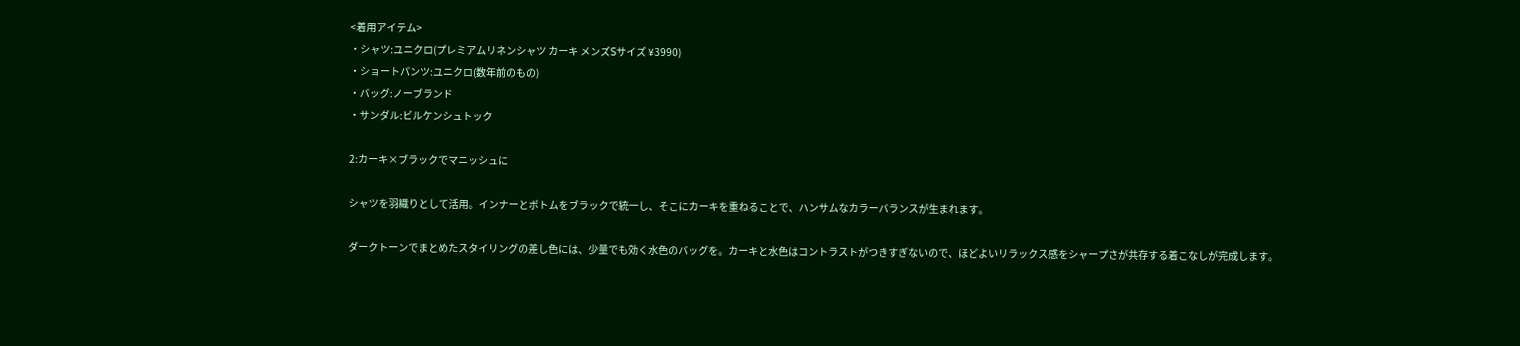<着用アイテム>
・シャツ:ユニクロ(プレミアムリネンシャツ カーキ メンズSサイズ ¥3990)
・ショートパンツ:ユニクロ(数年前のもの)
・バッグ:ノーブランド
・サンダル:ビルケンシュトック

2:カーキ×ブラックでマニッシュに

シャツを羽織りとして活用。インナーとボトムをブラックで統一し、そこにカーキを重ねることで、ハンサムなカラーバランスが生まれます。

ダークトーンでまとめたスタイリングの差し色には、少量でも効く水色のバッグを。カーキと水色はコントラストがつきすぎないので、ほどよいリラックス感をシャープさが共存する着こなしが完成します。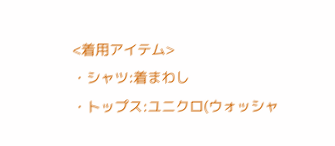<着用アイテム>
・シャツ:着まわし
・トップス:ユニクロ(ウォッシャ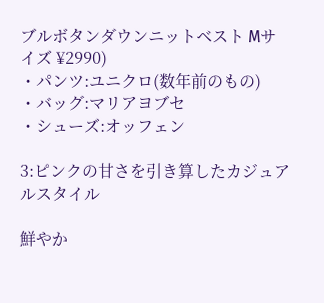ブルボタンダウンニットベスト Mサイズ ¥2990)
・パンツ:ユニクロ(数年前のもの)
・バッグ:マリアヨブセ
・シューズ:オッフェン

3:ピンクの甘さを引き算したカジュアルスタイル

鮮やか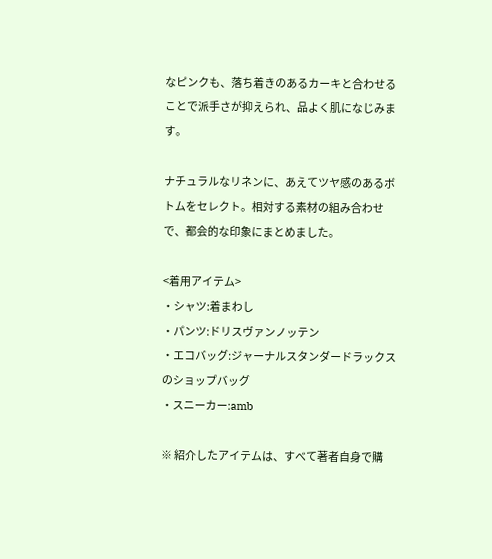なピンクも、落ち着きのあるカーキと合わせることで派手さが抑えられ、品よく肌になじみます。

ナチュラルなリネンに、あえてツヤ感のあるボトムをセレクト。相対する素材の組み合わせで、都会的な印象にまとめました。

<着用アイテム>
・シャツ:着まわし
・パンツ:ドリスヴァンノッテン
・エコバッグ:ジャーナルスタンダードラックスのショップバッグ
・スニーカー:amb

※ 紹介したアイテムは、すべて著者自身で購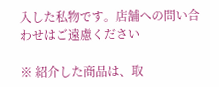入した私物です。店舗への問い合わせはご遠慮ください

※ 紹介した商品は、取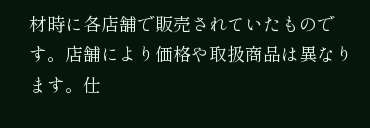材時に各店舗で販売されていたものです。店舗により価格や取扱商品は異なります。仕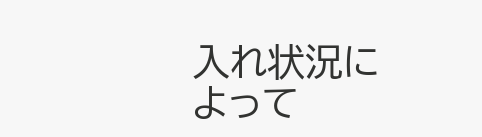入れ状況によって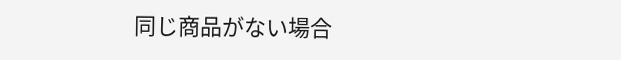同じ商品がない場合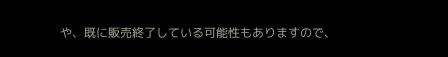や、既に販売終了している可能性もありますので、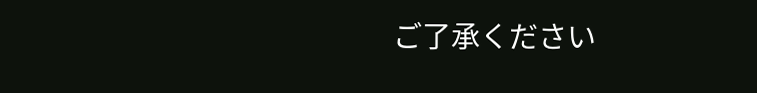ご了承ください